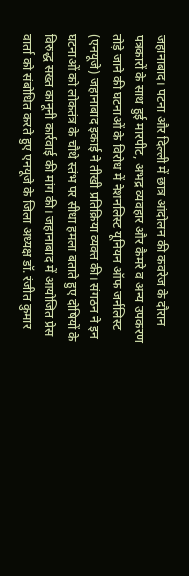जहानाबाद। पटना और दिल्ली में छात्र आंदोलन की कवरेज के दौरान पत्रकारों के साथ हुई मारपीट, अभद्र व्यवहार और कैमरे व अन्य उपकरण तोड़े जाने की घटनाओं के विरोध में नेशनलिस्ट यूनियन ऑफ जर्नलिस्ट (एनयूजे) जहानाबाद इकाई ने तीखी प्रतिक्रिया व्यक्त की। संगठन ने इन घटनाओं को लोकतंत्र के चौथे स्तंभ पर सीधा हमला बताते हुए दोषियों के विरुद्ध सख्त कानूनी कार्रवाई की मांग की। जहानाबाद में आयोजित प्रेस वार्ता को संबोधित करते हुए एनयूजे के जिला अध्यक्ष डॉ. रंजीत कुमार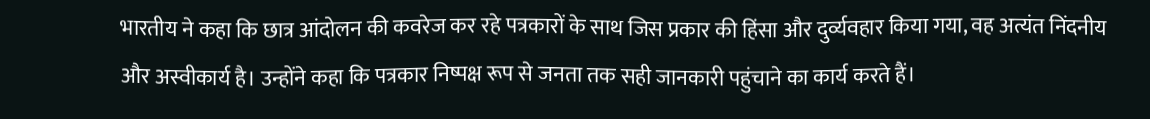भारतीय ने कहा कि छात्र आंदोलन की कवरेज कर रहे पत्रकारों के साथ जिस प्रकार की हिंसा और दुर्व्यवहार किया गया, वह अत्यंत निंदनीय और अस्वीकार्य है। उन्होंने कहा कि पत्रकार निष्पक्ष रूप से जनता तक सही जानकारी पहुंचाने का कार्य करते हैं।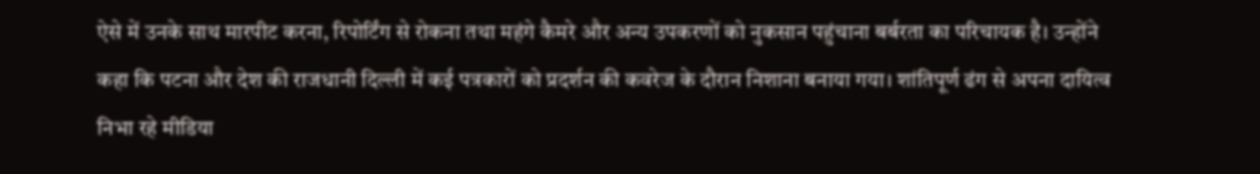ऐसे में उनके साथ मारपीट करना, रिपोर्टिंग से रोकना तथा महंगे कैमरे और अन्य उपकरणों को नुकसान पहुंचाना बर्बरता का परिचायक है। उन्होंने कहा कि पटना और देश की राजधानी दिल्ली में कई पत्रकारों को प्रदर्शन की कवरेज के दौरान निशाना बनाया गया। शांतिपूर्ण ढंग से अपना दायित्व निभा रहे मीडिया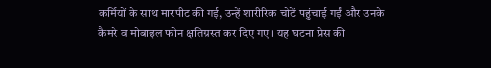कर्मियों के साथ मारपीट की गई, उन्हें शारीरिक चोटें पहुंचाई गईं और उनके कैमरे व मोबाइल फोन क्षतिग्रस्त कर दिए गए। यह घटना प्रेस की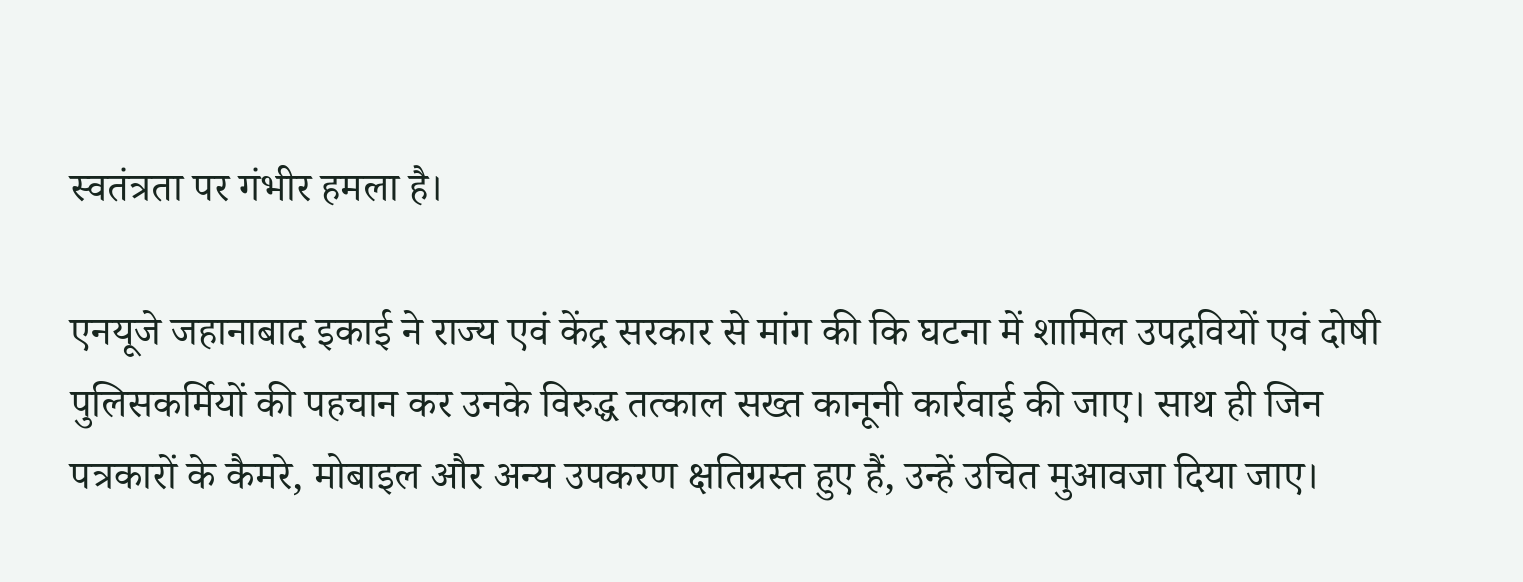स्वतंत्रता पर गंभीर हमला है।

एनयूजे जहानाबाद इकाई ने राज्य एवं केंद्र सरकार से मांग की कि घटना में शामिल उपद्रवियों एवं दोषी पुलिसकर्मियों की पहचान कर उनके विरुद्ध तत्काल सख्त कानूनी कार्रवाई की जाए। साथ ही जिन पत्रकारों के कैमरे, मोबाइल और अन्य उपकरण क्षतिग्रस्त हुए हैं, उन्हें उचित मुआवजा दिया जाए।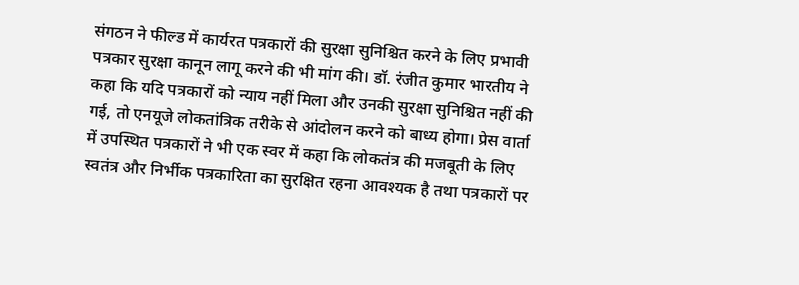संगठन ने फील्ड में कार्यरत पत्रकारों की सुरक्षा सुनिश्चित करने के लिए प्रभावी पत्रकार सुरक्षा कानून लागू करने की भी मांग की। डॉ. रंजीत कुमार भारतीय ने कहा कि यदि पत्रकारों को न्याय नहीं मिला और उनकी सुरक्षा सुनिश्चित नहीं की गई, तो एनयूजे लोकतांत्रिक तरीके से आंदोलन करने को बाध्य होगा। प्रेस वार्ता में उपस्थित पत्रकारों ने भी एक स्वर में कहा कि लोकतंत्र की मजबूती के लिए स्वतंत्र और निर्भीक पत्रकारिता का सुरक्षित रहना आवश्यक है तथा पत्रकारों पर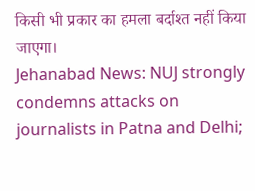किसी भी प्रकार का हमला बर्दाश्त नहीं किया जाएगा।
Jehanabad News: NUJ strongly condemns attacks on journalists in Patna and Delhi;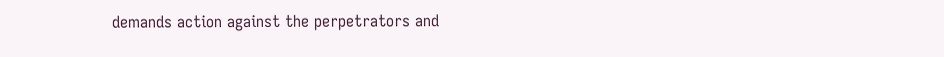demands action against the perpetrators and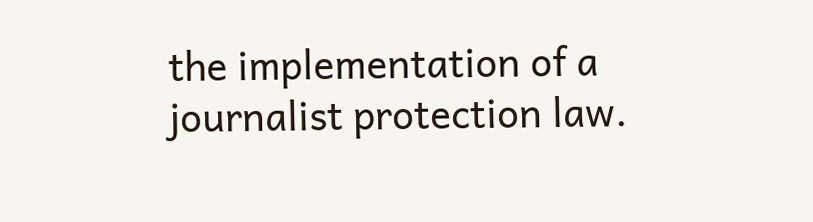the implementation of a journalist protection law.